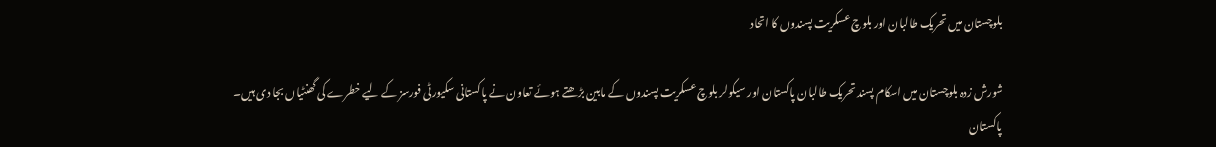بلوچستان میں تحریک طالبان اور بلوچ عسکریت پسندوں کا اتحاد

شورش زدہ بلوچستان میں اسکام پسند تحریک طالبان پاکستان اور سیکولر بلوچ عسکریت پسندوں کے مابین بڑھتے ہوئے تعاون نے پاکستانی سکیورٹی فورسز کے لیے خطرے کی گھنٹیاں بجا دی ہیں۔
پاکستان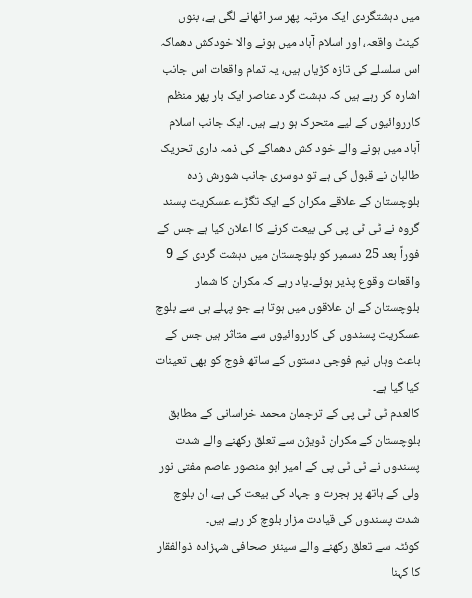میں دہشتگردی ایک مرتبہ پھر سر اٹھانے لگی ہے، بنوں کینٹ واقعہ، اور اسلام آباد میں ہونے والا خودکش دھماکہ اس سلسلے کی تازہ کڑیاں ہیں، یہ تمام واقعات اس جانب اشارہ کر رہے ہیں کہ دہشت گرد عناصر ایک بار پھر منظم کارروائیوں کے لیے متحرک ہو رہے ہیں۔ ایک جانب اسلام آباد میں ہونے والے خود کش دھماکے کی ذمہ داری تحریک طالبان نے قبول کی ہے تو دوسری جانب شورش زدہ بلوچستان کے علاقے مکران کے ایک تگڑے عسکریت پسند گروہ نے ٹی ٹی پی کی بیعت کرنے کا اعلان کیا ہے جس کے فوراً بعد 25 دسمبر کو بلوچستان میں دہشت گردی کے 9 واقعات وقوع پذیر ہوئے۔یاد رہے کہ مکران کا شمار بلوچستان کے ان علاقوں میں ہوتا ہے جو پہلے ہی سے بلوچ عسکریت پسندوں کی کارروائیوں سے متاثر ہیں جس کے باعث وہاں نیم فوجی دستوں کے ساتھ فوج کو بھی تعینات کیا گیا ہے۔
کالعدم ٹی ٹی پی کے ترجمان محمد خراسانی کے مطابق بلوچستان کے مکران ڈویژن سے تعلق رکھنے والے شدت پسندوں نے ٹی ٹی پی کے امیر ابو منصور عاصم مفتی نور ولی کے ہاتھ پر ہجرت و جہاد کی بیعت کی ہے، ان بلوچ شدت پسندوں کی قیادت مزار بلوچ کر رہے ہیں۔
کوئٹہ سے تعلق رکھنے والے سینئر صحافی شہزادہ ذوالفقار کا کہنا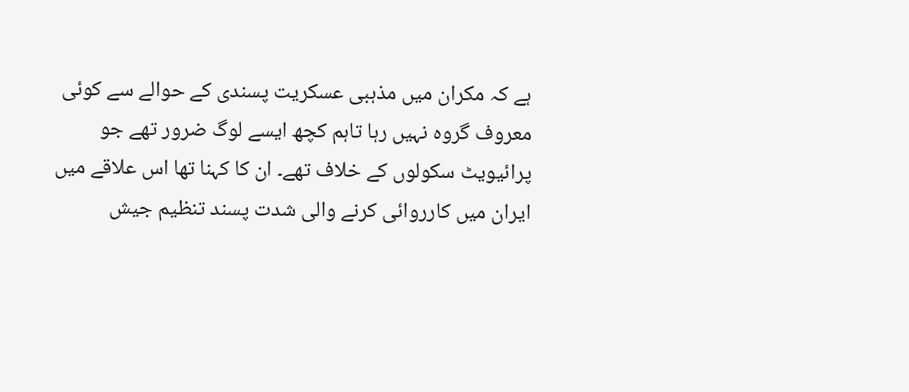ہے کہ مکران میں مذہبی عسکریت پسندی کے حوالے سے کوئی معروف گروہ نہیں رہا تاہم کچھ ایسے لوگ ضرور تھے جو پرائیویٹ سکولوں کے خلاف تھے۔ ان کا کہنا تھا اس علاقے میں ایران میں کارروائی کرنے والی شدت پسند تنظیم جیش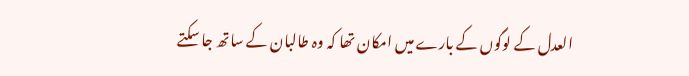العدل کے لوگوں کے بارے میں امکان تھا کہ وہ طالبان کے ساتھ جا سکتے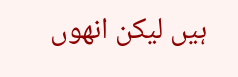ہیں لیکن انھوں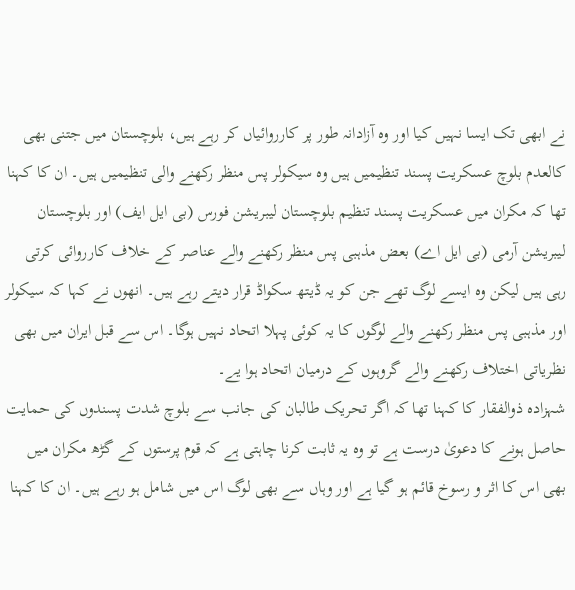نے ابھی تک ایسا نہیں کیا اور وہ آزادانہ طور پر کارروائیاں کر رہے ہیں، بلوچستان میں جتنی بھی کالعدم بلوچ عسکریت پسند تنظیمیں ہیں وہ سیکولر پس منظر رکھنے والی تنظیمیں ہیں۔ ان کا کہنا تھا کہ مکران میں عسکریت پسند تنظیم بلوچستان لیبریشن فورس (بی ایل ایف) اور بلوچستان لیبریشن آرمی (بی ایل اے) بعض مذہبی پس منظر رکھنے والے عناصر کے خلاف کارروائی کرتی رہی ہیں لیکن وہ ایسے لوگ تھے جن کو یہ ڈیتھ سکواڈ قرار دیتے رہے ہیں۔ انھوں نے کہا کہ سیکولر اور مذہبی پس منظر رکھنے والے لوگوں کا یہ کوئی پہلا اتحاد نہیں ہوگا۔ اس سے قبل ایران میں بھی نظریاتی اختلاف رکھنے والے گروہوں کے درمیان اتحاد ہوا یے۔
شہزادہ ذوالفقار کا کہنا تھا کہ اگر تحریک طالبان کی جانب سے بلوچ شدت پسندوں کی حمایت حاصل ہونے کا دعویٰ درست ہے تو وہ یہ ثابت کرنا چاہتی ہے کہ قوم پرستوں کے گڑھ مکران میں بھی اس کا اثر و رسوخ قائم ہو گیا ہے اور وہاں سے بھی لوگ اس میں شامل ہو رہے ہیں۔ ان کا کہنا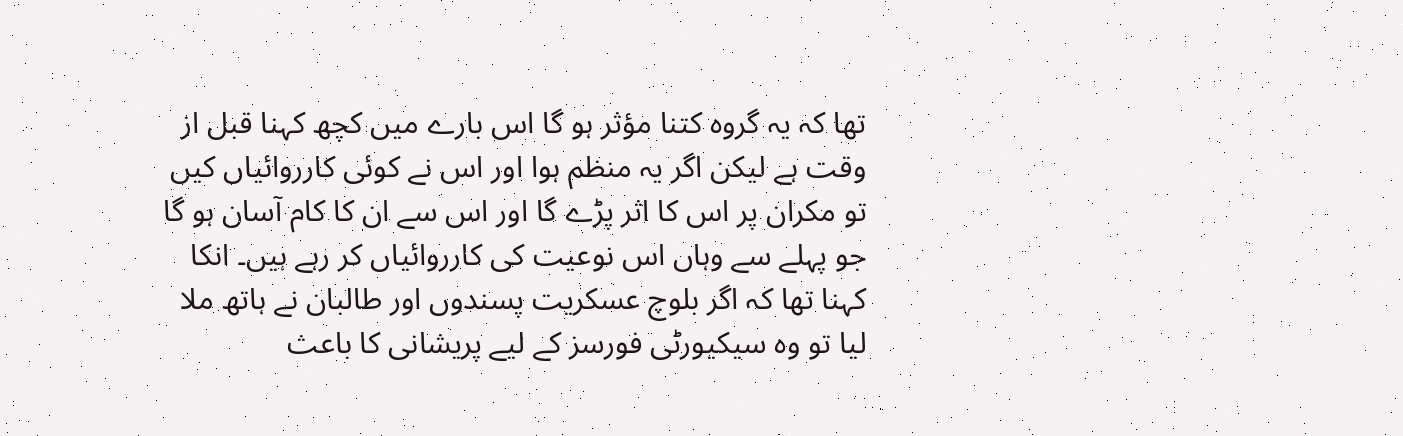تھا کہ یہ گروہ کتنا مؤثر ہو گا اس بارے میں کچھ کہنا قبل از وقت ہے لیکن اگر یہ منظم ہوا اور اس نے کوئی کارروائیاں کیں تو مکران پر اس کا اثر پڑے گا اور اس سے ان کا کام آسان ہو گا جو پہلے سے وہاں اس نوعیت کی کارروائیاں کر رہے ہیں۔ انکا کہنا تھا کہ اگر بلوچ عسکریت پسندوں اور طالبان نے ہاتھ ملا لیا تو وہ سیکیورٹی فورسز کے لیے پریشانی کا باعث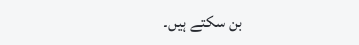بن سکتے ہیں۔